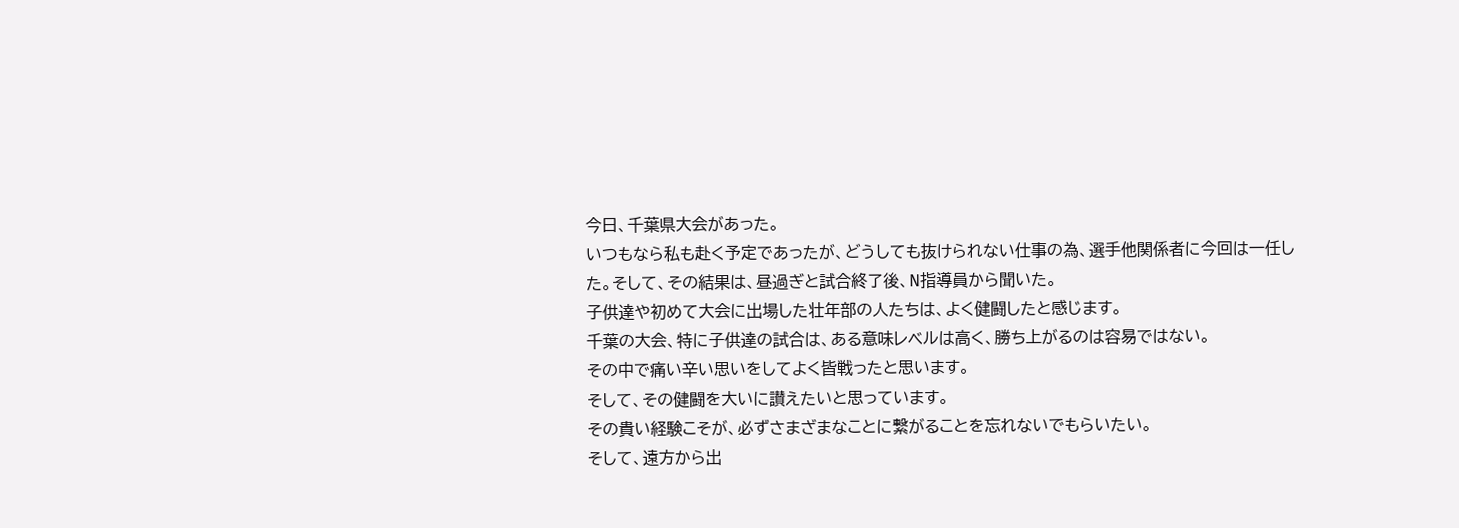今日、千葉県大会があった。
いつもなら私も赴く予定であったが、どうしても抜けられない仕事の為、選手他関係者に今回は一任した。そして、その結果は、昼過ぎと試合終了後、N指導員から聞いた。
子供達や初めて大会に出場した壮年部の人たちは、よく健闘したと感じます。
千葉の大会、特に子供達の試合は、ある意味レベルは高く、勝ち上がるのは容易ではない。
その中で痛い辛い思いをしてよく皆戦ったと思います。
そして、その健闘を大いに讃えたいと思っています。
その貴い経験こそが、必ずさまざまなことに繋がることを忘れないでもらいたい。
そして、遠方から出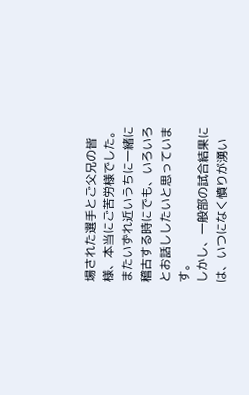場された選手とご父兄の皆様、本当にご苦労様でした。
またいずれ近いうちに一緒に稽古する時にでも、いろいろとお話ししたいと思っています。
しかし、一般部の試合結果には、いつになく憤りが湧い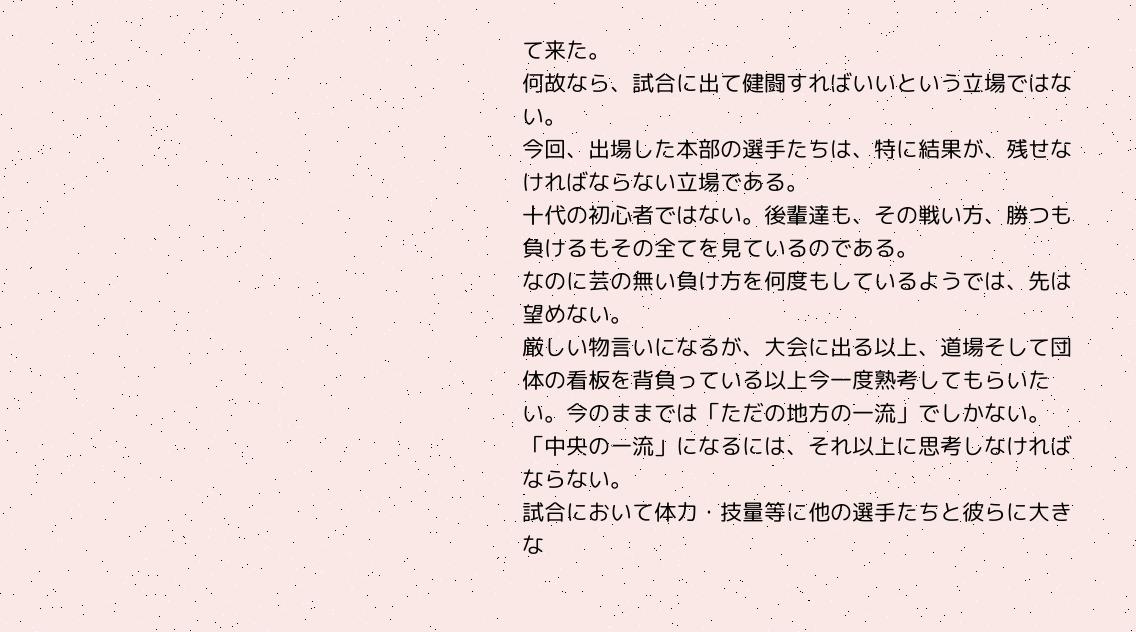て来た。
何故なら、試合に出て健闘すればいいという立場ではない。
今回、出場した本部の選手たちは、特に結果が、残せなければならない立場である。
十代の初心者ではない。後輩達も、その戦い方、勝つも負けるもその全てを見ているのである。
なのに芸の無い負け方を何度もしているようでは、先は望めない。
厳しい物言いになるが、大会に出る以上、道場そして団体の看板を背負っている以上今一度熟考してもらいたい。今のままでは「ただの地方の一流」でしかない。「中央の一流」になるには、それ以上に思考しなければならない。
試合において体力・技量等に他の選手たちと彼らに大きな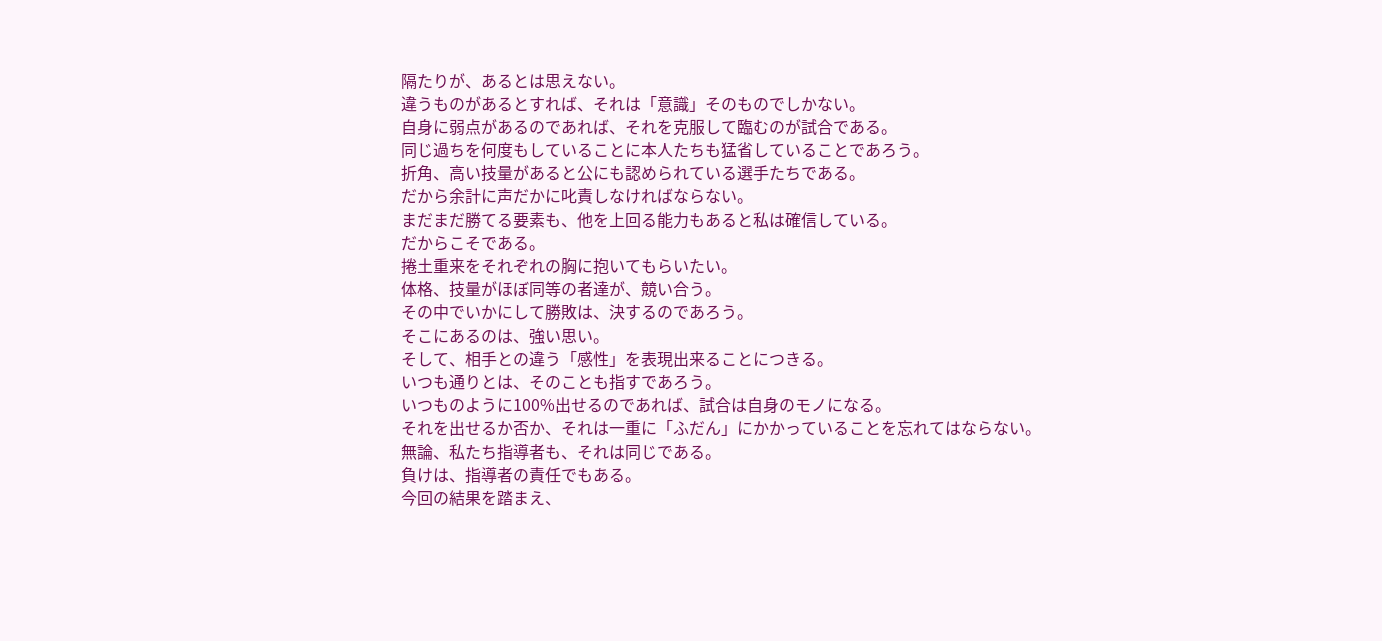隔たりが、あるとは思えない。
違うものがあるとすれば、それは「意識」そのものでしかない。
自身に弱点があるのであれば、それを克服して臨むのが試合である。
同じ過ちを何度もしていることに本人たちも猛省していることであろう。
折角、高い技量があると公にも認められている選手たちである。
だから余計に声だかに叱責しなければならない。
まだまだ勝てる要素も、他を上回る能力もあると私は確信している。
だからこそである。
捲土重来をそれぞれの胸に抱いてもらいたい。
体格、技量がほぼ同等の者達が、競い合う。
その中でいかにして勝敗は、決するのであろう。
そこにあるのは、強い思い。
そして、相手との違う「感性」を表現出来ることにつきる。
いつも通りとは、そのことも指すであろう。
いつものように100%出せるのであれば、試合は自身のモノになる。
それを出せるか否か、それは一重に「ふだん」にかかっていることを忘れてはならない。
無論、私たち指導者も、それは同じである。
負けは、指導者の責任でもある。
今回の結果を踏まえ、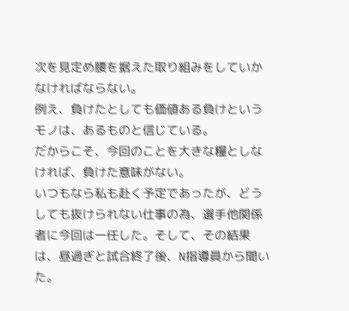次を見定め腰を据えた取り組みをしていかなければならない。
例え、負けたとしても価値ある負けというモノは、あるものと信じている。
だからこそ、今回のことを大きな糧としなければ、負けた意味がない。
いつもなら私も赴く予定であったが、どうしても抜けられない仕事の為、選手他関係者に今回は一任した。そして、その結果は、昼過ぎと試合終了後、N指導員から聞いた。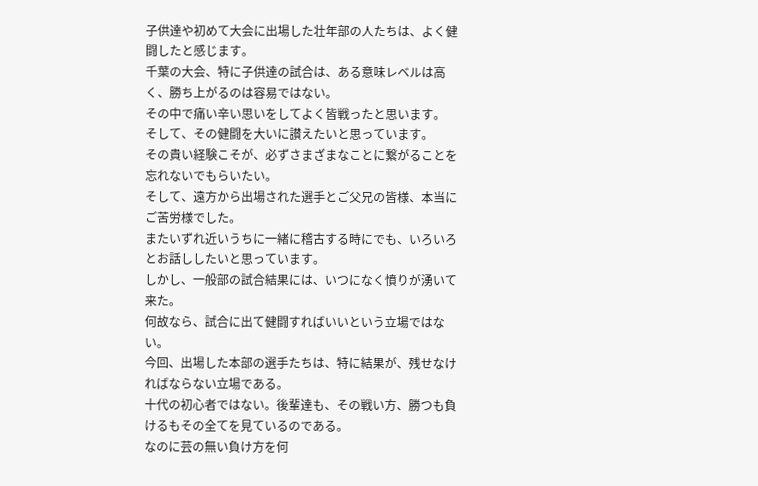子供達や初めて大会に出場した壮年部の人たちは、よく健闘したと感じます。
千葉の大会、特に子供達の試合は、ある意味レベルは高く、勝ち上がるのは容易ではない。
その中で痛い辛い思いをしてよく皆戦ったと思います。
そして、その健闘を大いに讃えたいと思っています。
その貴い経験こそが、必ずさまざまなことに繋がることを忘れないでもらいたい。
そして、遠方から出場された選手とご父兄の皆様、本当にご苦労様でした。
またいずれ近いうちに一緒に稽古する時にでも、いろいろとお話ししたいと思っています。
しかし、一般部の試合結果には、いつになく憤りが湧いて来た。
何故なら、試合に出て健闘すればいいという立場ではない。
今回、出場した本部の選手たちは、特に結果が、残せなければならない立場である。
十代の初心者ではない。後輩達も、その戦い方、勝つも負けるもその全てを見ているのである。
なのに芸の無い負け方を何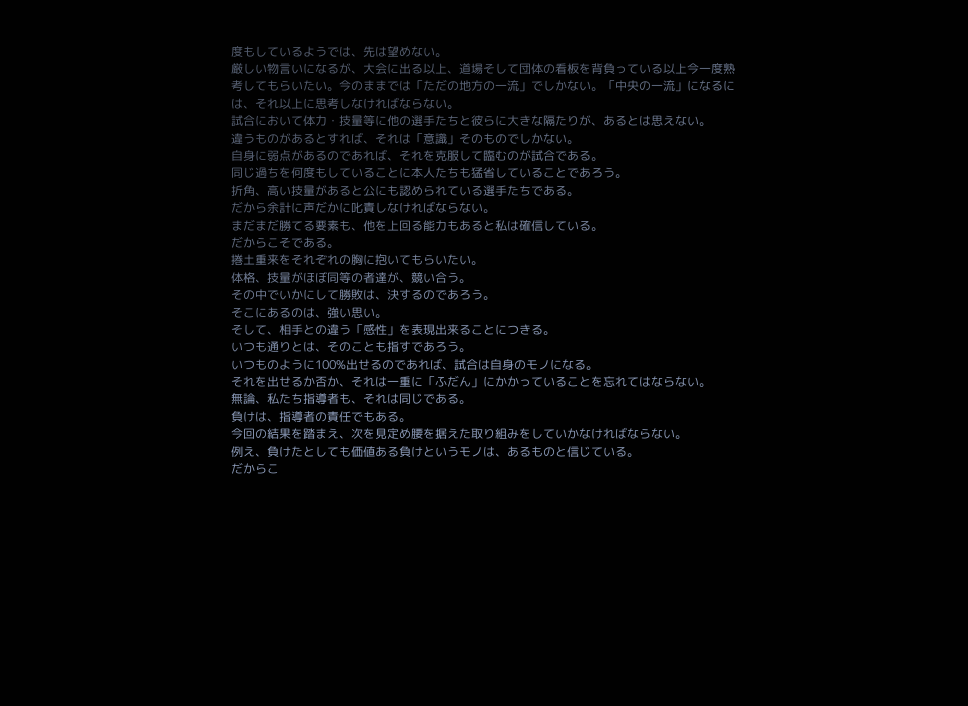度もしているようでは、先は望めない。
厳しい物言いになるが、大会に出る以上、道場そして団体の看板を背負っている以上今一度熟考してもらいたい。今のままでは「ただの地方の一流」でしかない。「中央の一流」になるには、それ以上に思考しなければならない。
試合において体力・技量等に他の選手たちと彼らに大きな隔たりが、あるとは思えない。
違うものがあるとすれば、それは「意識」そのものでしかない。
自身に弱点があるのであれば、それを克服して臨むのが試合である。
同じ過ちを何度もしていることに本人たちも猛省していることであろう。
折角、高い技量があると公にも認められている選手たちである。
だから余計に声だかに叱責しなければならない。
まだまだ勝てる要素も、他を上回る能力もあると私は確信している。
だからこそである。
捲土重来をそれぞれの胸に抱いてもらいたい。
体格、技量がほぼ同等の者達が、競い合う。
その中でいかにして勝敗は、決するのであろう。
そこにあるのは、強い思い。
そして、相手との違う「感性」を表現出来ることにつきる。
いつも通りとは、そのことも指すであろう。
いつものように100%出せるのであれば、試合は自身のモノになる。
それを出せるか否か、それは一重に「ふだん」にかかっていることを忘れてはならない。
無論、私たち指導者も、それは同じである。
負けは、指導者の責任でもある。
今回の結果を踏まえ、次を見定め腰を据えた取り組みをしていかなければならない。
例え、負けたとしても価値ある負けというモノは、あるものと信じている。
だからこ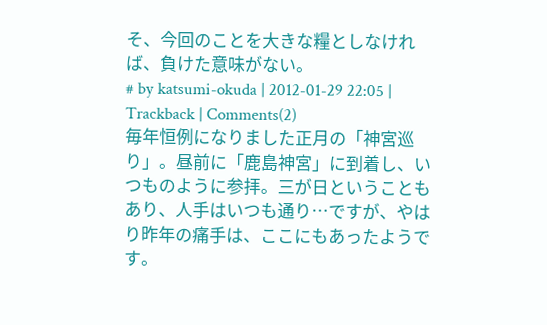そ、今回のことを大きな糧としなければ、負けた意味がない。
# by katsumi-okuda | 2012-01-29 22:05 | Trackback | Comments(2)
毎年恒例になりました正月の「神宮巡り」。昼前に「鹿島神宮」に到着し、いつものように参拝。三が日ということもあり、人手はいつも通り…ですが、やはり昨年の痛手は、ここにもあったようです。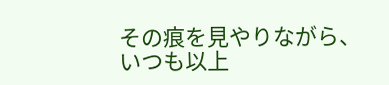その痕を見やりながら、いつも以上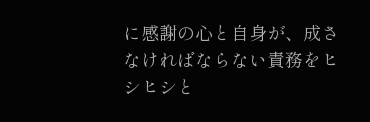に感謝の心と自身が、成さなければならない責務をヒシヒシと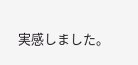実感しました。